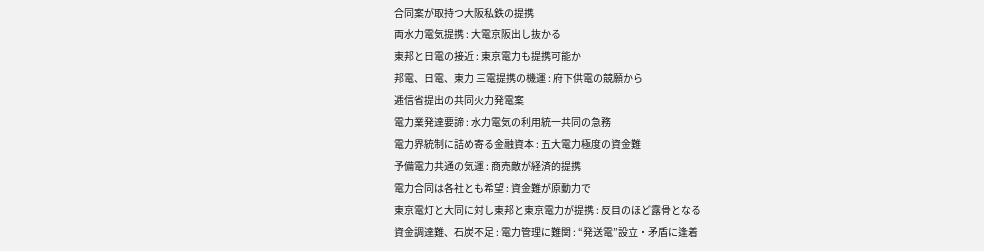合同案が取持つ大阪私鉄の提携
両水力電気提携 : 大電京阪出し抜かる
東邦と日電の接近 : 東京電力も提携可能か
邦電、日電、東力 三電提携の機運 : 府下供電の競願から
逓信省提出の共同火力発電案
電力業発達要諦 : 水力電気の利用統一共同の急務
電力界統制に詰め寄る金融資本 : 五大電力極度の資金難
予備電力共通の気運 : 商売敵が経済的提携
電力合同は各社とも希望 : 資金難が原動力で
東京電灯と大同に対し東邦と東京電力が提携 : 反目のほど露骨となる
資金調達難、石炭不足 : 電力管理に難関 : “発送電”設立・矛盾に逢着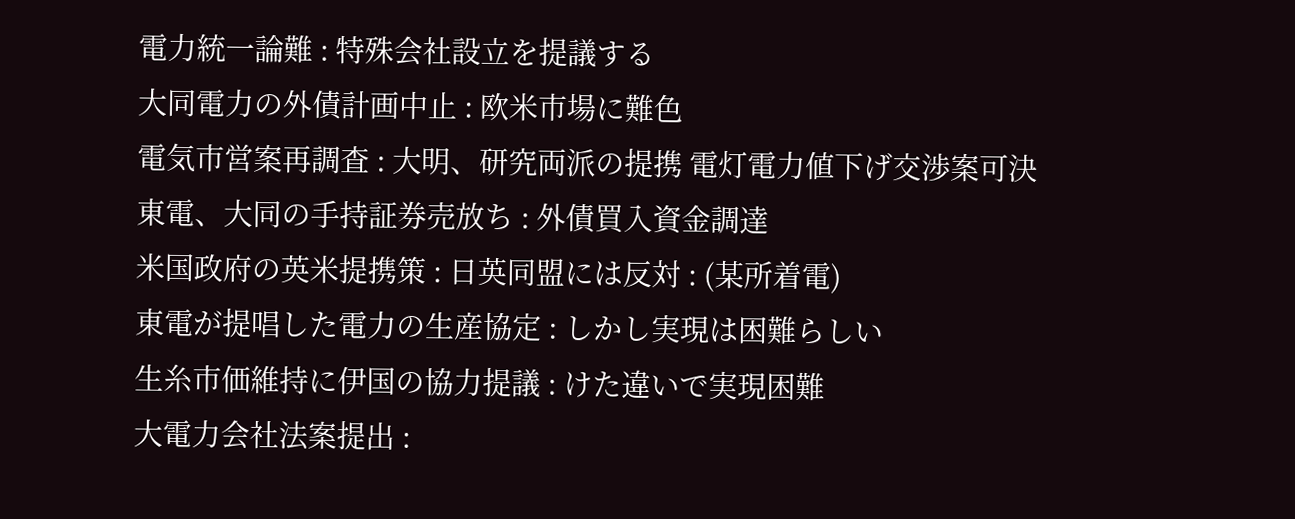電力統一論難 : 特殊会社設立を提議する
大同電力の外債計画中止 : 欧米市場に難色
電気市営案再調査 : 大明、研究両派の提携 電灯電力値下げ交渉案可決
東電、大同の手持証券売放ち : 外債買入資金調達
米国政府の英米提携策 : 日英同盟には反対 : (某所着電)
東電が提唱した電力の生産協定 : しかし実現は困難らしい
生糸市価維持に伊国の協力提議 : けた違いで実現困難
大電力会社法案提出 :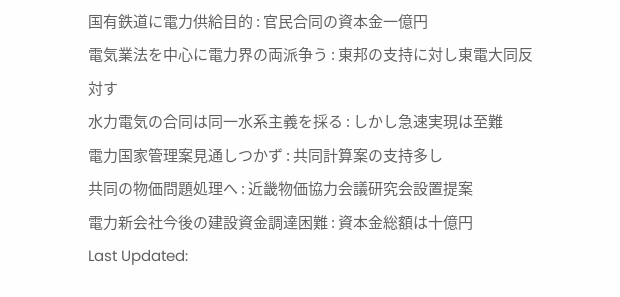国有鉄道に電力供給目的 : 官民合同の資本金一億円
電気業法を中心に電力界の両派争う : 東邦の支持に対し東電大同反対す
水力電気の合同は同一水系主義を採る : しかし急速実現は至難
電力国家管理案見通しつかず : 共同計算案の支持多し
共同の物価問題処理へ : 近畿物価協力会議研究会設置提案
電力新会社今後の建設資金調達困難 : 資本金総額は十億円
Last Updated: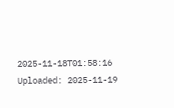2025-11-18T01:58:16
Uploaded: 2025-11-19